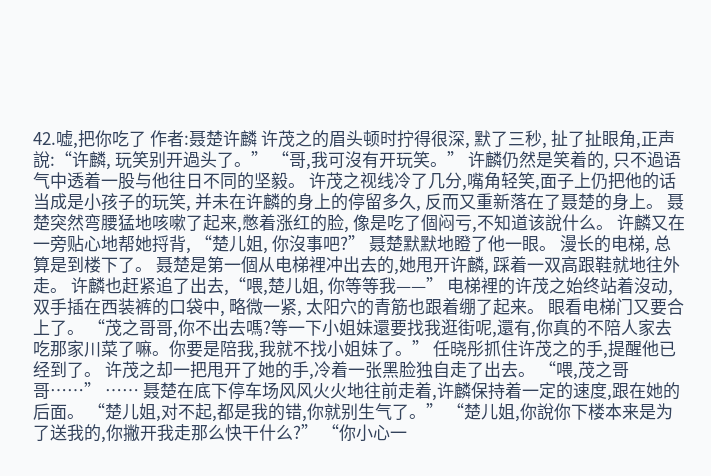42.嘘,把你吃了 作者:聂楚许麟 许茂之的眉头顿时拧得很深, 默了三秒, 扯了扯眼角,正声說:“许麟, 玩笑别开過头了。” “哥,我可沒有开玩笑。” 许麟仍然是笑着的, 只不過语气中透着一股与他往日不同的坚毅。 许茂之视线冷了几分,嘴角轻笑,面子上仍把他的话当成是小孩子的玩笑, 并未在许麟的身上的停留多久, 反而又重新落在了聂楚的身上。 聂楚突然弯腰猛地咳嗽了起来,憋着涨红的脸, 像是吃了個闷亏,不知道该說什么。 许麟又在一旁贴心地帮她捋背, “楚儿姐, 你沒事吧?” 聂楚默默地瞪了他一眼。 漫长的电梯, 总算是到楼下了。 聂楚是第一個从电梯裡冲出去的,她甩开许麟, 踩着一双高跟鞋就地往外走。 许麟也赶紧追了出去,“喂,楚儿姐, 你等等我——” 电梯裡的许茂之始终站着沒动, 双手插在西装裤的口袋中, 略微一紧, 太阳穴的青筋也跟着绷了起来。 眼看电梯门又要合上了。 “茂之哥哥,你不出去嗎?等一下小姐妹還要找我逛街呢,還有,你真的不陪人家去吃那家川菜了嘛。你要是陪我,我就不找小姐妹了。” 任晓彤抓住许茂之的手,提醒他已经到了。 许茂之却一把甩开了她的手,冷着一张黑脸独自走了出去。 “喂,茂之哥哥……” …… 聂楚在底下停车场风风火火地往前走着,许麟保持着一定的速度,跟在她的后面。 “楚儿姐,对不起,都是我的错,你就别生气了。” “楚儿姐,你說你下楼本来是为了送我的,你撇开我走那么快干什么?” “你小心一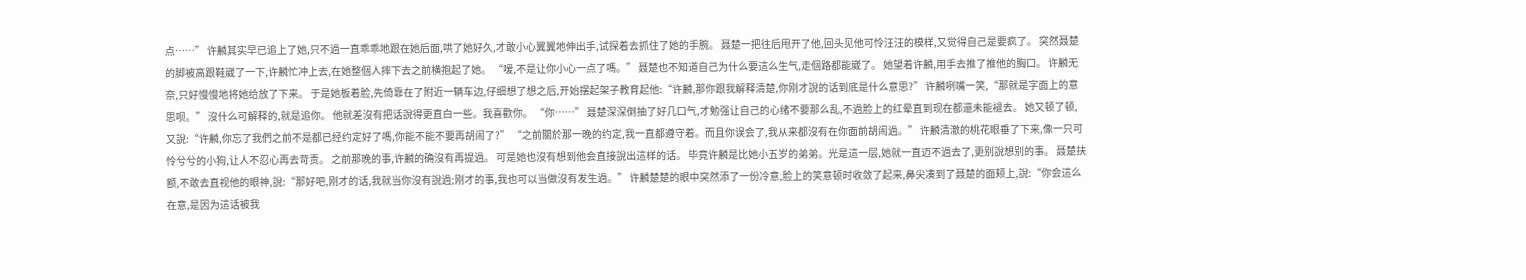点……” 许麟其实早已追上了她,只不過一直乖乖地跟在她后面,哄了她好久,才敢小心翼翼地伸出手,试探着去抓住了她的手腕。 聂楚一把往后甩开了他,回头见他可怜汪汪的模样,又觉得自己是要疯了。 突然聂楚的脚被高跟鞋崴了一下,许麟忙冲上去,在她整個人摔下去之前横抱起了她。 “嗳,不是让你小心一点了嗎。” 聂楚也不知道自己为什么要這么生气,走個路都能崴了。 她望着许麟,用手去推了推他的胸口。 许麟无奈,只好慢慢地将她给放了下来。 于是她板着脸,先倚靠在了附近一辆车边,仔细想了想之后,开始摆起架子教育起他:“许麟,那你跟我解释清楚,你刚才說的话到底是什么意思?” 许麟咧嘴一笑,“那就是字面上的意思呗。” 沒什么可解释的,就是追你。 他就差沒有把话說得更直白一些。我喜歡你。 “你……” 聂楚深深倒抽了好几口气,才勉强让自己的心绪不要那么乱,不過脸上的红晕直到现在都還未能褪去。 她又顿了顿,又說:“许麟,你忘了我們之前不是都已经约定好了嗎,你能不能不要再胡闹了?” “之前關於那一晚的约定,我一直都遵守着。而且你误会了,我从来都沒有在你面前胡闹過。” 许麟清澈的桃花眼垂了下来,像一只可怜兮兮的小狗,让人不忍心再去苛责。 之前那晚的事,许麟的确沒有再提過。 可是她也沒有想到他会直接說出這样的话。 毕竟许麟是比她小五岁的弟弟。光是這一层,她就一直迈不過去了,更别說想别的事。 聂楚扶额,不敢去直视他的眼神,說:“那好吧,刚才的话,我就当你沒有說過;刚才的事,我也可以当做沒有发生過。” 许麟楚楚的眼中突然添了一份冷意,脸上的笑意顿时收敛了起来,鼻尖凑到了聂楚的面颊上,說:“你会這么在意,是因为這话被我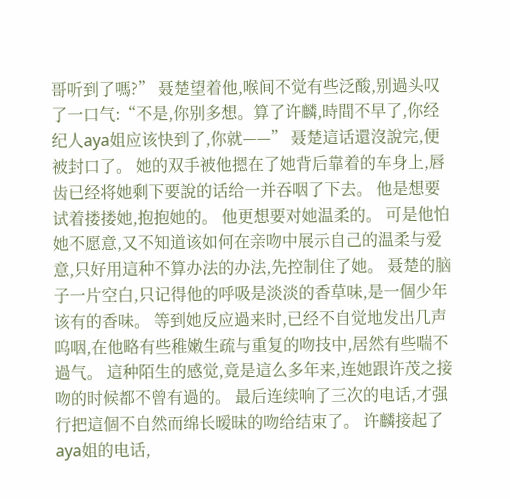哥听到了嗎?” 聂楚望着他,喉间不觉有些泛酸,别過头叹了一口气:“不是,你别多想。算了许麟,時間不早了,你经纪人aya姐应该快到了,你就——” 聂楚這话還沒說完,便被封口了。 她的双手被他摁在了她背后靠着的车身上,唇齿已经将她剩下要說的话给一并吞咽了下去。 他是想要试着搂搂她,抱抱她的。 他更想要对她温柔的。 可是他怕她不愿意,又不知道该如何在亲吻中展示自己的温柔与爱意,只好用這种不算办法的办法,先控制住了她。 聂楚的脑子一片空白,只记得他的呼吸是淡淡的香草味,是一個少年该有的香味。 等到她反应過来时,已经不自觉地发出几声呜咽,在他略有些稚嫩生疏与重复的吻技中,居然有些喘不過气。 這种陌生的感觉,竟是這么多年来,连她跟许茂之接吻的时候都不曾有過的。 最后连续响了三次的电话,才强行把這個不自然而绵长暧昧的吻给结束了。 许麟接起了aya姐的电话,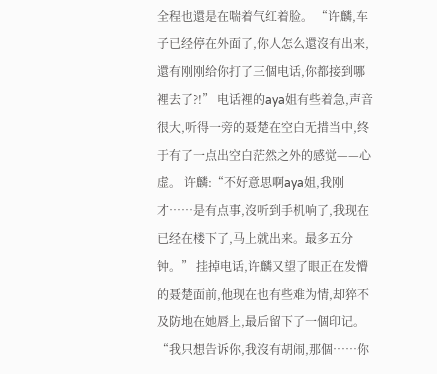全程也還是在喘着气红着脸。 “许麟,车子已经停在外面了,你人怎么還沒有出来,還有刚刚给你打了三個电话,你都接到哪裡去了?!” 电话裡的aya姐有些着急,声音很大,听得一旁的聂楚在空白无措当中,终于有了一点出空白茫然之外的感觉——心虚。 许麟:“不好意思啊aya姐,我刚才……是有点事,沒听到手机响了,我现在已经在楼下了,马上就出来。最多五分钟。” 挂掉电话,许麟又望了眼正在发懵的聂楚面前,他现在也有些难为情,却猝不及防地在她唇上,最后留下了一個印记。 “我只想告诉你,我沒有胡闹,那個……你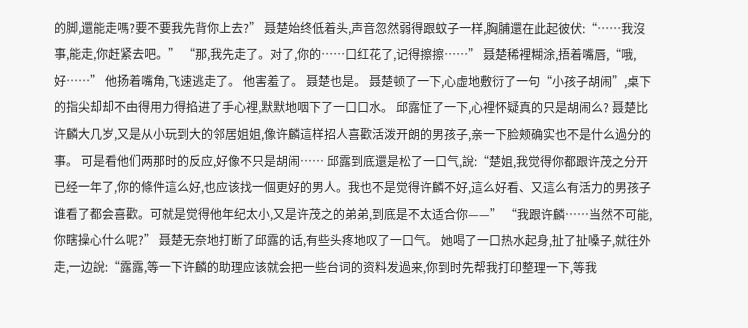的脚,還能走嗎?要不要我先背你上去?” 聂楚始终低着头,声音忽然弱得跟蚊子一样,胸脯還在此起彼伏:“……我沒事,能走,你赶紧去吧。” “那,我先走了。对了,你的……口红花了,记得擦擦……” 聂楚稀裡糊涂,捂着嘴唇,“哦,好……” 他扬着嘴角,飞速逃走了。 他害羞了。 聂楚也是。 聂楚顿了一下,心虚地敷衍了一句“小孩子胡闹”,桌下的指尖却却不由得用力得掐进了手心裡,默默地咽下了一口口水。 邱露怔了一下,心裡怀疑真的只是胡闹么? 聂楚比许麟大几岁,又是从小玩到大的邻居姐姐,像许麟這样招人喜歡活泼开朗的男孩子,亲一下脸颊确实也不是什么過分的事。 可是看他们两那时的反应,好像不只是胡闹…… 邱露到底還是松了一口气,說:“楚姐,我觉得你都跟许茂之分开已经一年了,你的條件這么好,也应该找一個更好的男人。我也不是觉得许麟不好,這么好看、又這么有活力的男孩子谁看了都会喜歡。可就是觉得他年纪太小,又是许茂之的弟弟,到底是不太适合你——” “我跟许麟……当然不可能,你瞎操心什么呢?” 聂楚无奈地打断了邱露的话,有些头疼地叹了一口气。 她喝了一口热水起身,扯了扯嗓子,就往外走,一边說:“露露,等一下许麟的助理应该就会把一些台词的资料发過来,你到时先帮我打印整理一下,等我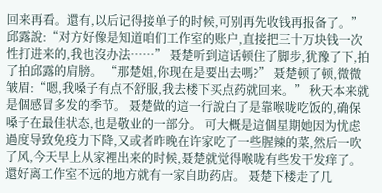回来再看。還有,以后记得接单子的时候,可别再先收钱再报备了。” 邱露說:“对方好像是知道咱们工作室的账户,直接把三十万块钱一次性打进来的,我也沒办法……” 聂楚听到這话顿住了脚步,犹豫了下,拍了拍邱露的肩膀。 “那楚姐,你现在是要出去嗎?” 聂楚顿了顿,微微皱眉:“嗯,我嗓子有点不舒服,我去楼下买点药就回来。” 秋天本来就是個感冒多发的季节。 聂楚做的這一行說白了是靠喉咙吃饭的,确保嗓子在最佳状态,也是敬业的一部分。 可大概是這個星期她因为忧虑過度导致免疫力下降,又或者昨晚在许家吃了一些腥辣的菜,然后一吹了风,今天早上从家裡出来的时候,聂楚就觉得喉咙有些发干发痒了。 還好离工作室不远的地方就有一家自助药店。 聂楚下楼走了几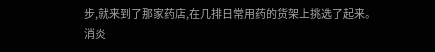步,就来到了那家药店,在几排日常用药的货架上挑选了起来。 消炎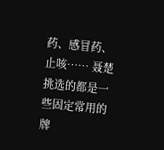药、感冒药、止咳…… 聂楚挑选的都是一些固定常用的牌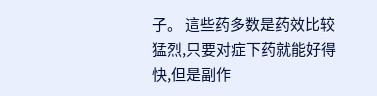子。 這些药多数是药效比较猛烈,只要对症下药就能好得快,但是副作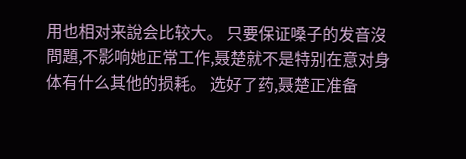用也相对来說会比较大。 只要保证嗓子的发音沒問題,不影响她正常工作,聂楚就不是特别在意对身体有什么其他的损耗。 选好了药,聂楚正准备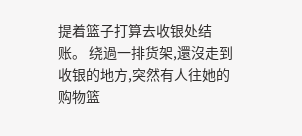提着篮子打算去收银处结账。 绕過一排货架,還沒走到收银的地方,突然有人往她的购物篮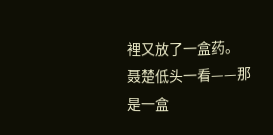裡又放了一盒药。 聂楚低头一看——那是一盒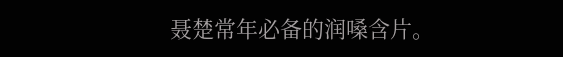聂楚常年必备的润嗓含片。